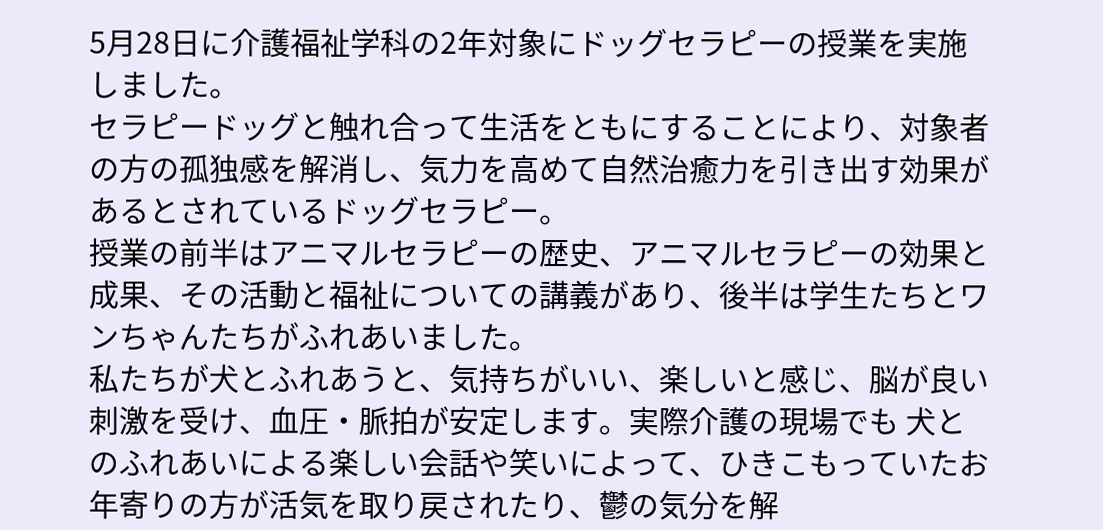5月28日に介護福祉学科の2年対象にドッグセラピーの授業を実施しました。
セラピードッグと触れ合って生活をともにすることにより、対象者の方の孤独感を解消し、気力を高めて自然治癒力を引き出す効果があるとされているドッグセラピー。
授業の前半はアニマルセラピーの歴史、アニマルセラピーの効果と成果、その活動と福祉についての講義があり、後半は学生たちとワンちゃんたちがふれあいました。
私たちが犬とふれあうと、気持ちがいい、楽しいと感じ、脳が良い刺激を受け、血圧・脈拍が安定します。実際介護の現場でも 犬とのふれあいによる楽しい会話や笑いによって、ひきこもっていたお年寄りの方が活気を取り戻されたり、鬱の気分を解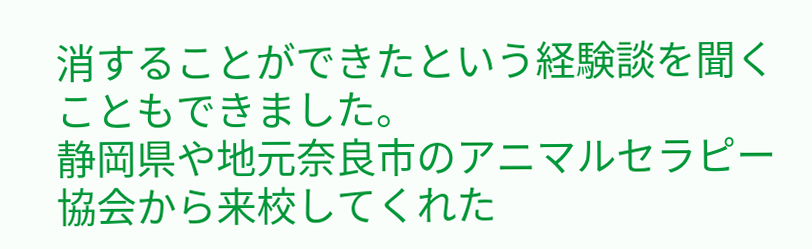消することができたという経験談を聞くこともできました。
静岡県や地元奈良市のアニマルセラピー協会から来校してくれた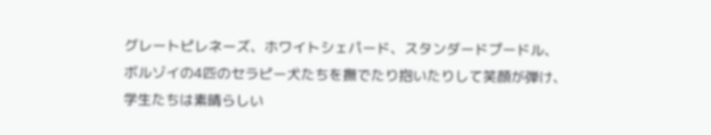グレートピレネーズ、ホワイトシェパード、スタンダードプードル、ボルゾイの4匹のセラピー犬たちを撫でたり抱いたりして笑顔が弾け、学生たちは素晴らしい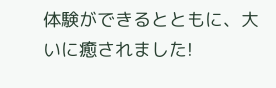体験ができるとともに、大いに癒されました!